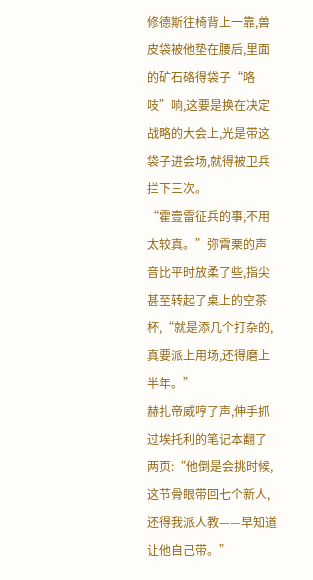修德斯往椅背上一靠,兽皮袋被他垫在腰后,里面的矿石硌得袋子“咯吱”响,这要是换在决定战略的大会上,光是带这袋子进会场,就得被卫兵拦下三次。
“霍壹雷征兵的事,不用太较真。”弥霄栗的声音比平时放柔了些,指尖甚至转起了桌上的空茶杯,“就是添几个打杂的,真要派上用场,还得磨上半年。”
赫扎帝威哼了声,伸手抓过埃托利的笔记本翻了两页:“他倒是会挑时候,这节骨眼带回七个新人,还得我派人教——早知道让他自己带。”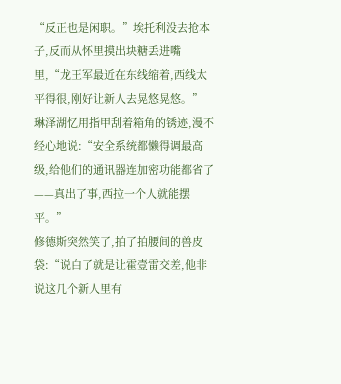“反正也是闲职。”埃托利没去抢本子,反而从怀里摸出块糖丢进嘴里,“龙王军最近在东线缩着,西线太平得很,刚好让新人去晃悠晃悠。”
琳泽湖忆用指甲刮着箱角的锈迹,漫不经心地说:“安全系统都懒得调最高级,给他们的通讯器连加密功能都省了——真出了事,西拉一个人就能摆平。”
修德斯突然笑了,拍了拍腰间的兽皮袋:“说白了就是让霍壹雷交差,他非说这几个新人里有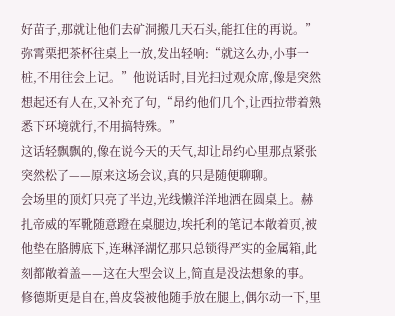好苗子,那就让他们去矿洞搬几天石头,能扛住的再说。”
弥霄栗把茶杯往桌上一放,发出轻响:“就这么办,小事一桩,不用往会上记。”他说话时,目光扫过观众席,像是突然想起还有人在,又补充了句,“昂约他们几个,让西拉带着熟悉下环境就行,不用搞特殊。”
这话轻飘飘的,像在说今天的天气,却让昂约心里那点紧张突然松了——原来这场会议,真的只是随便聊聊。
会场里的顶灯只亮了半边,光线懒洋洋地洒在圆桌上。赫扎帝威的军靴随意蹬在桌腿边,埃托利的笔记本敞着页,被他垫在胳膊底下,连琳泽湖忆那只总锁得严实的金属箱,此刻都敞着盖——这在大型会议上,简直是没法想象的事。
修德斯更是自在,兽皮袋被他随手放在腿上,偶尔动一下,里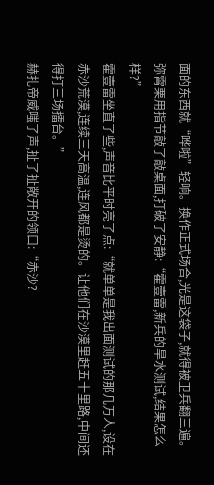面的东西就“哗啦”轻响。换作正式场合,光是这袋子,就得被卫兵翻三遍。
弥霄栗用指节敲了敲桌面,打破了安静:“霍壹雷,新兵的旱水测试,结果怎么样?”
霍壹雷坐直了些,声音比平时亮了点:“就单单是我出面测试的那几万人,设在赤沙荒漠,连续三天高温,连风都是烫的。让他们在沙漠里赶五十里路,中间还得打三场擂台。”
赫扎帝威嗤了声,扯了扯敞开的领口:“赤沙?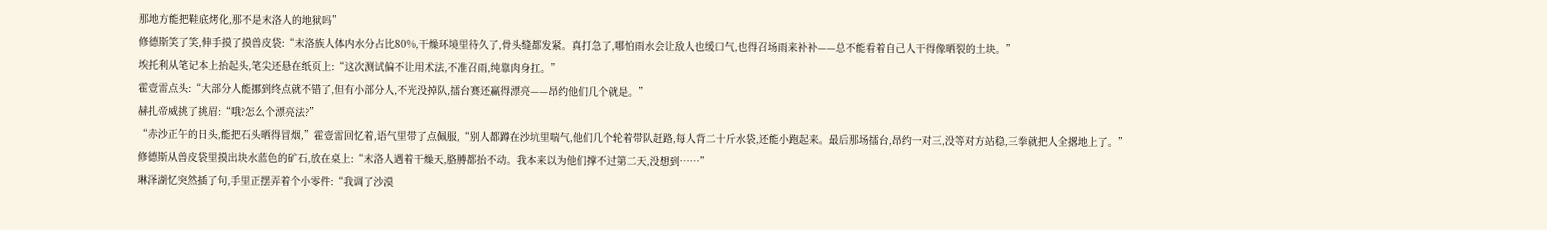那地方能把鞋底烤化,那不是末洛人的地狱吗”
修德斯笑了笑,伸手摸了摸兽皮袋:“末洛族人体内水分占比80%,干燥环境里待久了,骨头缝都发紧。真打急了,哪怕雨水会让敌人也缓口气,也得召场雨来补补——总不能看着自己人干得像晒裂的土块。”
埃托利从笔记本上抬起头,笔尖还悬在纸页上:“这次测试偏不让用术法,不准召雨,纯靠肉身扛。”
霍壹雷点头:“大部分人能挪到终点就不错了,但有小部分人,不光没掉队,擂台赛还赢得漂亮——昂约他们几个就是。”
赫扎帝威挑了挑眉:“哦?怎么个漂亮法?”
“赤沙正午的日头,能把石头晒得冒烟,”霍壹雷回忆着,语气里带了点佩服,“别人都蹲在沙坑里喘气,他们几个轮着带队赶路,每人背二十斤水袋,还能小跑起来。最后那场擂台,昂约一对三,没等对方站稳,三拳就把人全撂地上了。”
修德斯从兽皮袋里摸出块水蓝色的矿石,放在桌上:“末洛人遇着干燥天,胳膊都抬不动。我本来以为他们撑不过第二天,没想到……”
琳泽湖忆突然插了句,手里正摆弄着个小零件:“我调了沙漠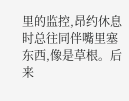里的监控,昂约休息时总往同伴嘴里塞东西,像是草根。后来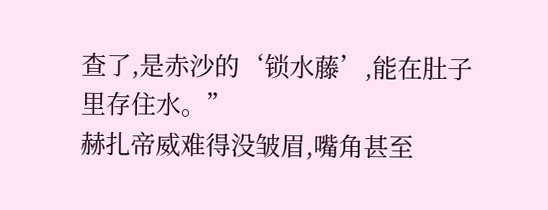查了,是赤沙的‘锁水藤’,能在肚子里存住水。”
赫扎帝威难得没皱眉,嘴角甚至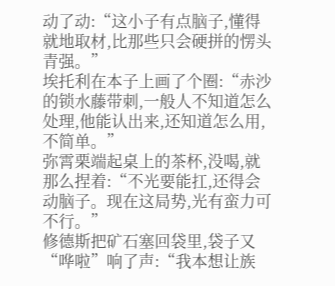动了动:“这小子有点脑子,懂得就地取材,比那些只会硬拼的愣头青强。”
埃托利在本子上画了个圈:“赤沙的锁水藤带刺,一般人不知道怎么处理,他能认出来,还知道怎么用,不简单。”
弥霄栗端起桌上的茶杯,没喝,就那么捏着:“不光要能扛,还得会动脑子。现在这局势,光有蛮力可不行。”
修德斯把矿石塞回袋里,袋子又“哗啦”响了声:“我本想让族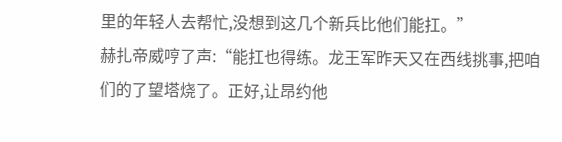里的年轻人去帮忙,没想到这几个新兵比他们能扛。”
赫扎帝威哼了声:“能扛也得练。龙王军昨天又在西线挑事,把咱们的了望塔烧了。正好,让昂约他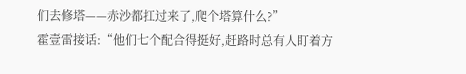们去修塔——赤沙都扛过来了,爬个塔算什么?”
霍壹雷接话:“他们七个配合得挺好,赶路时总有人盯着方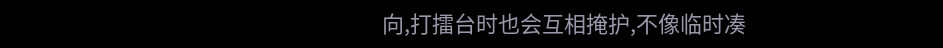向,打擂台时也会互相掩护,不像临时凑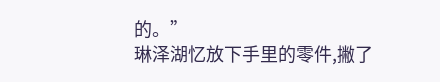的。”
琳泽湖忆放下手里的零件,撇了